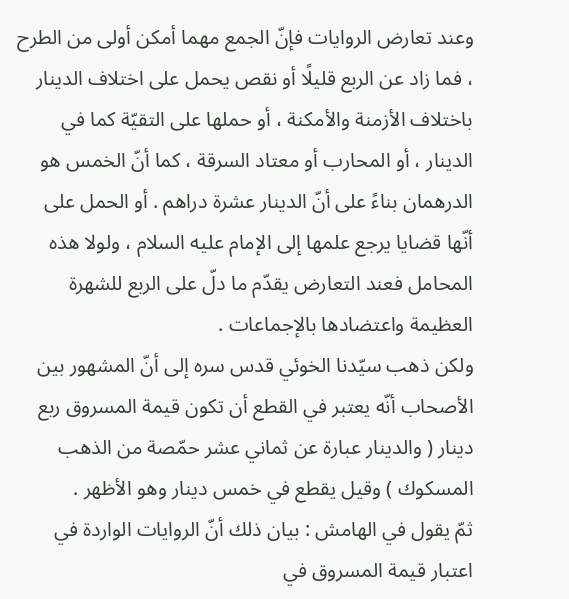وعند تعارض الروايات فإنّ الجمع مهما أمكن أولى من الطرح ، فما زاد عن الربع قليلًا أو نقص يحمل على اختلاف الدينار باختلاف الأزمنة والأمكنة ، أو حملها على التقيّة كما في الدينار ، أو المحارب أو معتاد السرقة ، كما أنّ الخمس هو الدرهمان بناءً على أنّ الدينار عشرة دراهم . أو الحمل على أنّها قضايا يرجع علمها إلى الإمام عليه السلام ، ولولا هذه المحامل فعند التعارض يقدّم ما دلّ على الربع للشهرة العظيمة واعتضادها بالإجماعات .
ولكن ذهب سيّدنا الخوئي قدس سره إلى أنّ المشهور بين الأصحاب أنّه يعتبر في القطع أن تكون قيمة المسروق ربع دينار ( والدينار عبارة عن ثماني عشر حمّصة من الذهب المسكوك ) وقيل يقطع في خمس دينار وهو الأظهر .
ثمّ يقول في الهامش : بيان ذلك أنّ الروايات الواردة في اعتبار قيمة المسروق في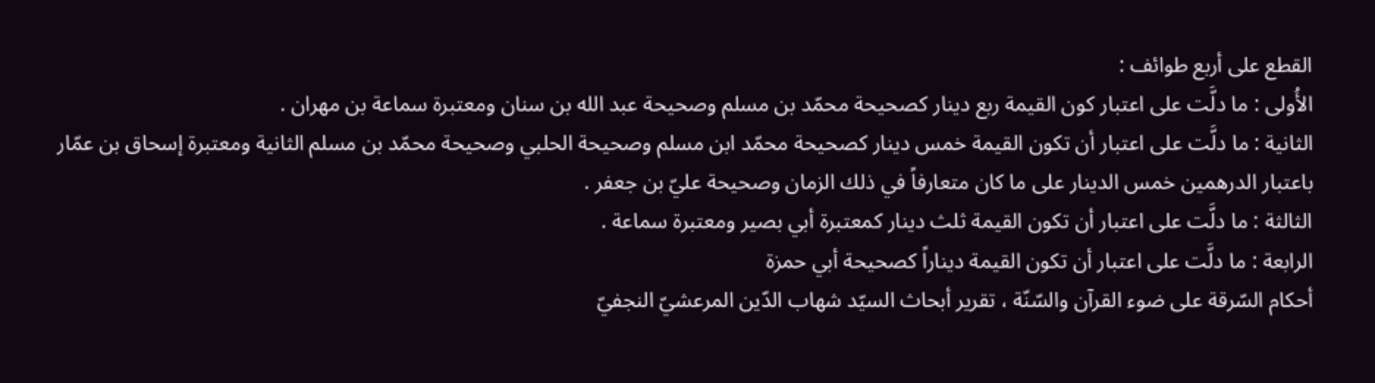القطع على أربع طوائف :
الأُولى : ما دلَّت على اعتبار كون القيمة ربع دينار كصحيحة محمّد بن مسلم وصحيحة عبد الله بن سنان ومعتبرة سماعة بن مهران .
الثانية : ما دلَّت على اعتبار أن تكون القيمة خمس دينار كصحيحة محمّد ابن مسلم وصحيحة الحلبي وصحيحة محمّد بن مسلم الثانية ومعتبرة إسحاق بن عمّار باعتبار الدرهمين خمس الدينار على ما كان متعارفاً في ذلك الزمان وصحيحة عليّ بن جعفر .
الثالثة : ما دلَّت على اعتبار أن تكون القيمة ثلث دينار كمعتبرة أبي بصير ومعتبرة سماعة .
الرابعة : ما دلَّت على اعتبار أن تكون القيمة ديناراً كصحيحة أبي حمزة
أحكام السّرقة على ضوء القرآن والسّنّة ، تقرير أبحاث السيّد شهاب الدّين المرعشيّ النجفيّ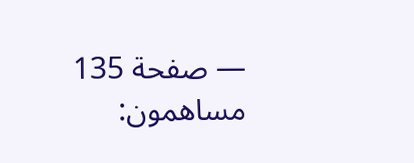— صفحة 135
مساهمون: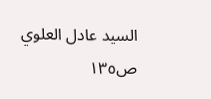السيد عادل العلوي
ص١٣٥